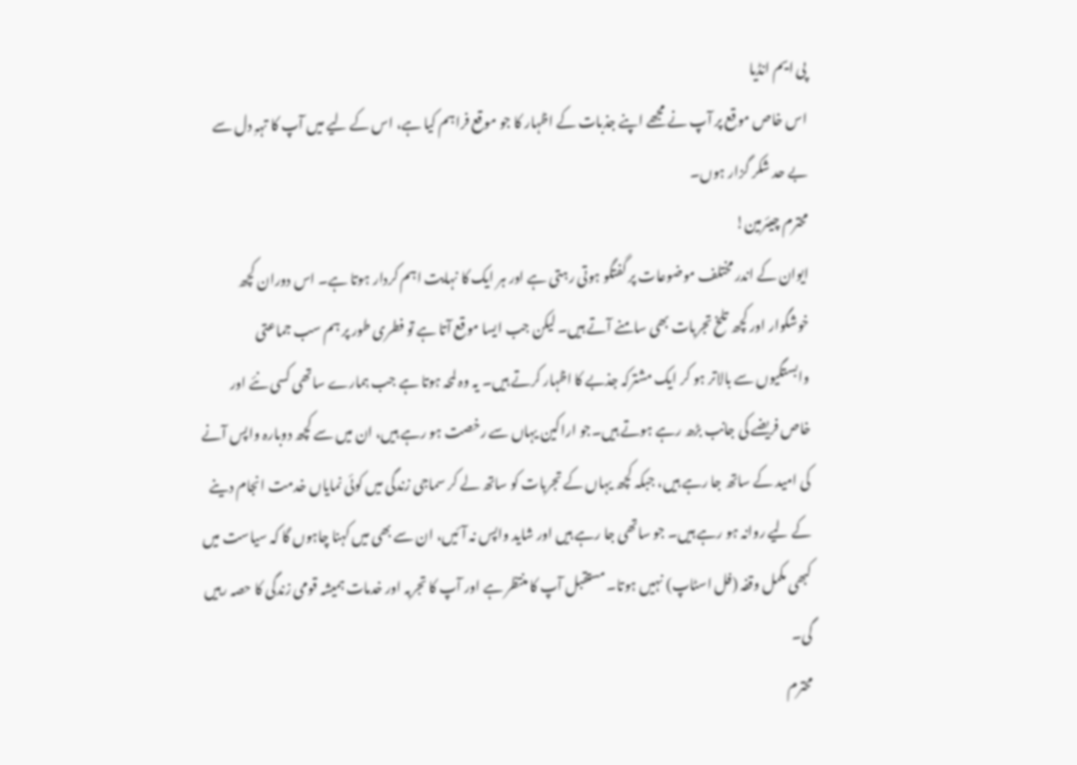پی ایم انڈیا
اس خاص موقع پر آپ نے مجھے اپنے جذبات کے اظہار کا جو موقع فراہم کیا ہے، اس کے لیے میں آپ کا تہہِ دل سے بے حد شکر گزار ہوں۔
محترم چیئرمین!
ایوان کے اندر مختلف موضوعات پر گفتگو ہوتی رہتی ہے اور ہر ایک کا نہایت اہم کردار ہوتا ہے۔ اس دوران کچھ خوشگوار اور کچھ تلخ تجربات بھی سامنے آتے ہیں۔ لیکن جب ایسا موقع آتا ہے تو فطری طور پر ہم سب جماعتی وابستگیوں سے بالاتر ہو کر ایک مشترکہ جذبے کا اظہار کرتے ہیں۔ یہ وہ لمحہ ہوتا ہے جب ہمارے ساتھی کسی نئے اور خاص فریضے کی جانب بڑھ رہے ہوتے ہیں۔جو اراکین یہاں سے رخصت ہو رہے ہیں، ان میں سے کچھ دوبارہ واپس آنے کی امید کے ساتھ جا رہے ہیں، جبکہ کچھ یہاں کے تجربات کو ساتھ لے کر سماجی زندگی میں کوئی نمایاں خدمت انجام دینے کے لیے روانہ ہو رہے ہیں۔ جو ساتھی جا رہے ہیں اور شاید واپس نہ آئیں، ان سے بھی میں کہنا چاہوں گا کہ سیاست میں کبھی مکمل وقفہ (فل اسٹاپ) نہیں ہوتا۔ مستقبل آپ کا منتظر ہے اور آپ کا تجربہ اور خدمات ہمیشہ قومی زندگی کا حصہ رہیں گی۔
محترم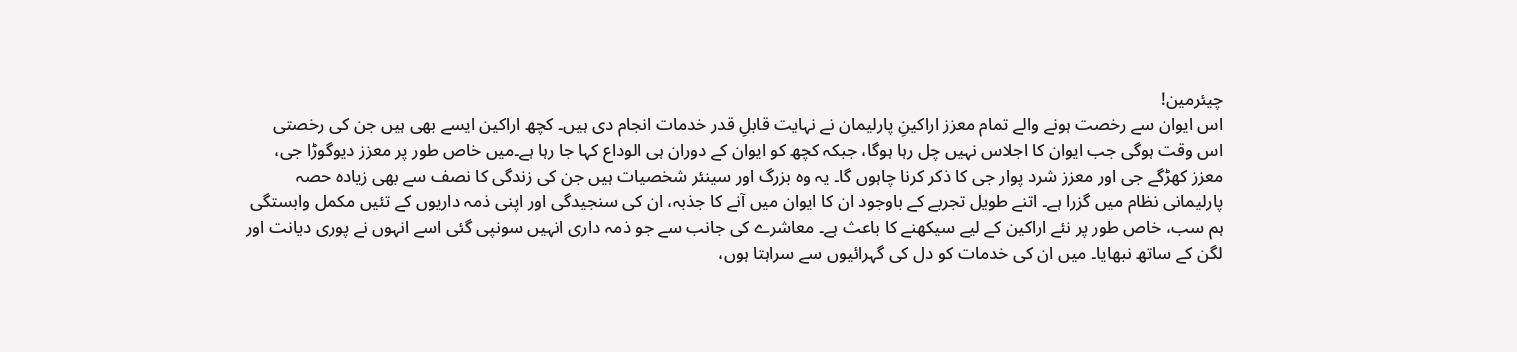چیئرمین!
اس ایوان سے رخصت ہونے والے تمام معزز اراکینِ پارلیمان نے نہایت قابلِ قدر خدمات انجام دی ہیں۔ کچھ اراکین ایسے بھی ہیں جن کی رخصتی اس وقت ہوگی جب ایوان کا اجلاس نہیں چل رہا ہوگا، جبکہ کچھ کو ایوان کے دوران ہی الوداع کہا جا رہا ہے۔میں خاص طور پر معزز دیوگوڑا جی، معزز کھڑگے جی اور معزز شرد پوار جی کا ذکر کرنا چاہوں گا۔ یہ وہ بزرگ اور سینئر شخصیات ہیں جن کی زندگی کا نصف سے بھی زیادہ حصہ پارلیمانی نظام میں گزرا ہے۔ اتنے طویل تجربے کے باوجود ان کا ایوان میں آنے کا جذبہ، ان کی سنجیدگی اور اپنی ذمہ داریوں کے تئیں مکمل وابستگی ہم سب، خاص طور پر نئے اراکین کے لیے سیکھنے کا باعث ہے۔ معاشرے کی جانب سے جو ذمہ داری انہیں سونپی گئی اسے انہوں نے پوری دیانت اور لگن کے ساتھ نبھایا۔ میں ان کی خدمات کو دل کی گہرائیوں سے سراہتا ہوں،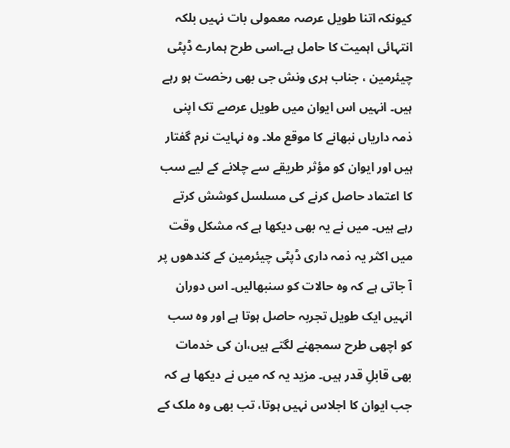کیونکہ اتنا طویل عرصہ معمولی بات نہیں بلکہ انتہائی اہمیت کا حامل ہے۔اسی طرح ہمارے ڈپٹی چیئرمین ، جناب ہری ونش جی بھی رخصت ہو رہے ہیں۔ انہیں اس ایوان میں طویل عرصے تک اپنی ذمہ داریاں نبھانے کا موقع ملا۔ وہ نہایت نرم گفتار ہیں اور ایوان کو مؤثر طریقے سے چلانے کے لیے سب کا اعتماد حاصل کرنے کی مسلسل کوشش کرتے رہے ہیں۔ میں نے یہ بھی دیکھا ہے کہ مشکل وقت میں اکثر یہ ذمہ داری ڈپٹی چیئرمین کے کندھوں پر آ جاتی ہے کہ وہ حالات کو سنبھالیں۔ اس دوران انہیں ایک طویل تجربہ حاصل ہوتا ہے اور وہ سب کو اچھی طرح سمجھنے لگتے ہیں،ان کی خدمات بھی قابلِ قدر ہیں۔ مزید یہ کہ میں نے دیکھا ہے کہ جب ایوان کا اجلاس نہیں ہوتا، تب بھی وہ ملک کے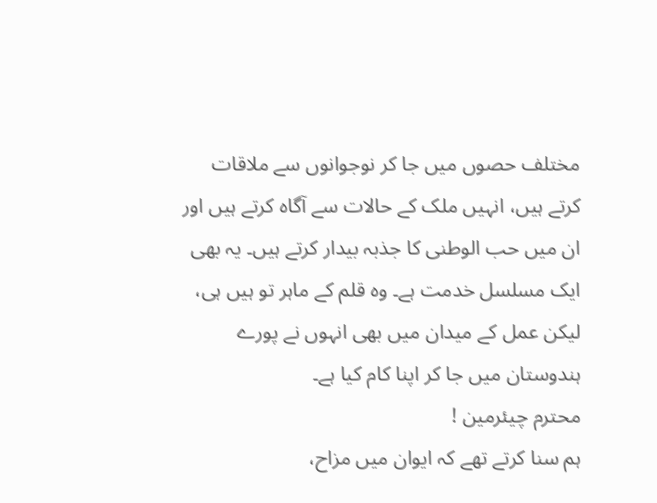مختلف حصوں میں جا کر نوجوانوں سے ملاقات کرتے ہیں، انہیں ملک کے حالات سے آگاہ کرتے ہیں اور ان میں حب الوطنی کا جذبہ بیدار کرتے ہیں۔ یہ بھی ایک مسلسل خدمت ہے۔ وہ قلم کے ماہر تو ہیں ہی، لیکن عمل کے میدان میں بھی انہوں نے پورے ہندوستان میں جا کر اپنا کام کیا ہے۔
محترم چیئرمین !
ہم سنا کرتے تھے کہ ایوان میں مزاح،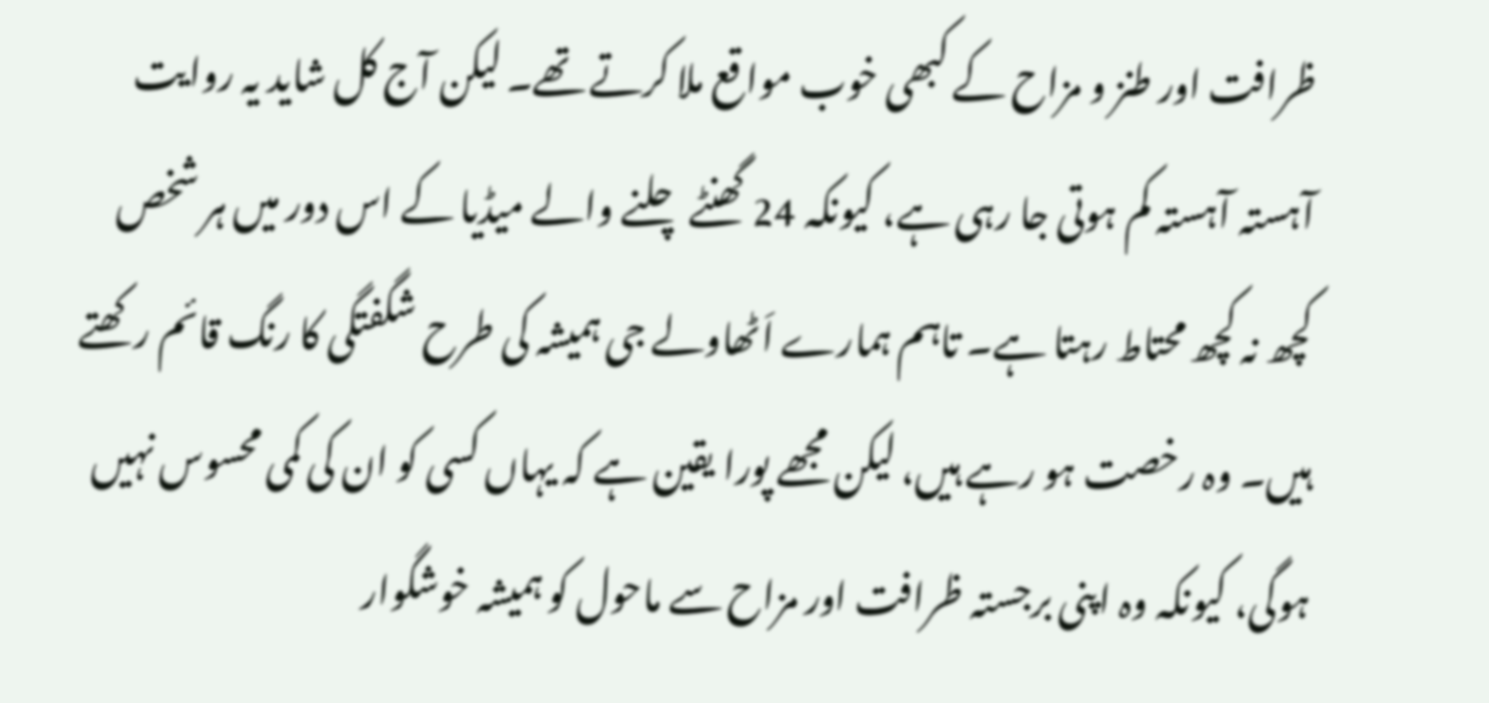ظرافت اور طنز و مزاح کے کبھی خوب مواقع ملا کرتے تھے۔ لیکن آج کل شاید یہ روایت آہستہ آہستہ کم ہوتی جا رہی ہے، کیونکہ 24 گھنٹے چلنے والے میڈیا کے اس دور میں ہر شخص کچھ نہ کچھ محتاط رہتا ہے۔ تاہم ہمارے اَٹھاولے جی ہمیشہ کی طرح شگفتگی کا رنگ قائم رکھتے ہیں۔ وہ رخصت ہو رہے ہیں، لیکن مجھے پورا یقین ہے کہ یہاں کسی کو ان کی کمی محسوس نہیں ہوگی، کیونکہ وہ اپنی برجستہ ظرافت اور مزاح سے ماحول کو ہمیشہ خوشگوار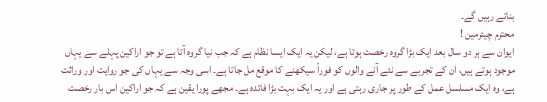بناتے رہیں گے۔
محترم چیئرمین !
ایوان سے ہر دو سال بعد ایک بڑا گروہ رخصت ہوتا ہے، لیکن یہ ایک ایسا نظام ہے کہ جب نیا گروہ آتا ہے تو جو اراکین پہلے سے یہاں موجود ہوتے ہیں، ان کے تجربے سے نئے آنے والوں کو فوراً سیکھنے کا موقع مل جاتا ہے۔ اسی وجہ سے یہاں کی جو روایت اور وراثت ہے، وہ ایک مسلسل عمل کے طور پر جاری رہتی ہے اور یہ ایک بہت بڑا فائدہ ہے۔ مجھے پورا یقین ہے کہ جو اراکین اس بار رخصت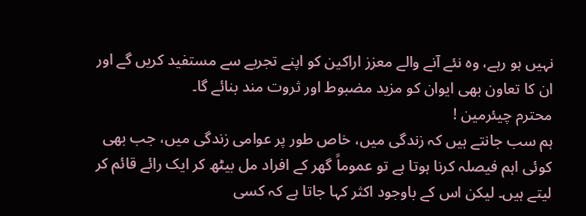نہیں ہو رہے، وہ نئے آنے والے معزز اراکین کو اپنے تجربے سے مستفید کریں گے اور ان کا تعاون بھی ایوان کو مزید مضبوط اور ثروت مند بنائے گا۔
محترم چیئرمین !
ہم سب جانتے ہیں کہ زندگی میں، خاص طور پر عوامی زندگی میں، جب بھی کوئی اہم فیصلہ کرنا ہوتا ہے تو عموماً گھر کے افراد مل بیٹھ کر ایک رائے قائم کر لیتے ہیں۔ لیکن اس کے باوجود اکثر کہا جاتا ہے کہ کسی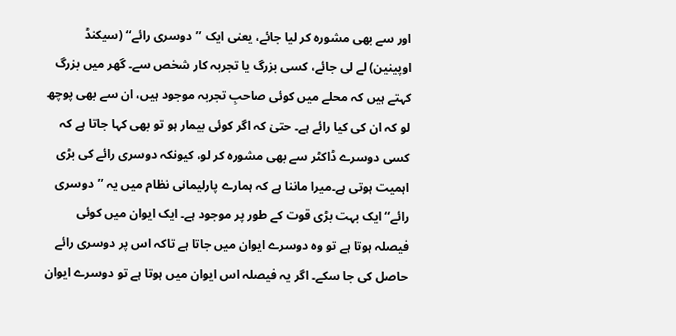اور سے بھی مشورہ کر لیا جائے، یعنی ایک ’’دوسری رائے‘‘ (سیکنڈ اوپینین) لے لی جائے، کسی بزرگ یا تجربہ کار شخص سے۔ گھر میں بزرگ کہتے ہیں کہ محلے میں کوئی صاحبِ تجربہ موجود ہیں، ان سے بھی پوچھ لو کہ ان کی کیا رائے ہے۔ حتیٰ کہ اگر کوئی بیمار ہو تو بھی کہا جاتا ہے کہ کسی دوسرے ڈاکٹر سے بھی مشورہ کر لو، کیونکہ دوسری رائے کی بڑی اہمیت ہوتی ہے۔میرا ماننا ہے کہ ہمارے پارلیمانی نظام میں یہ ’’دوسری رائے‘‘ ایک بہت بڑی قوت کے طور پر موجود ہے۔ ایک ایوان میں کوئی فیصلہ ہوتا ہے تو وہ دوسرے ایوان میں جاتا ہے تاکہ اس پر دوسری رائے حاصل کی جا سکے۔ اگر یہ فیصلہ اس ایوان میں ہوتا ہے تو دوسرے ایوان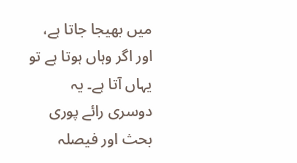میں بھیجا جاتا ہے، اور اگر وہاں ہوتا ہے تو یہاں آتا ہے۔ یہ دوسری رائے پوری بحث اور فیصلہ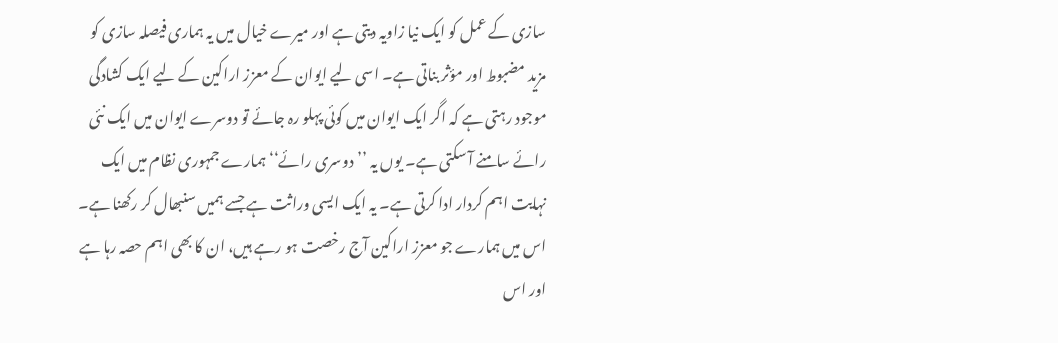سازی کے عمل کو ایک نیا زاویہ دیتی ہے اور میرے خیال میں یہ ہماری فیصلہ سازی کو مزید مضبوط اور مؤثر بناتی ہے۔ اسی لیے ایوان کے معزز اراکین کے لیے ایک کشادگی موجود رہتی ہے کہ اگر ایک ایوان میں کوئی پہلو رہ جائے تو دوسرے ایوان میں ایک نئی رائے سامنے آ سکتی ہے۔ یوں یہ ’’دوسری رائے‘‘ ہمارے جمہوری نظام میں ایک نہایت اہم کردار ادا کرتی ہے۔ یہ ایک ایسی وراثت ہے جسے ہمیں سنبھال کر رکھنا ہے۔ اس میں ہمارے جو معزز اراکین آج رخصت ہو رہے ہیں، ان کا بھی اہم حصہ رہا ہے اور اس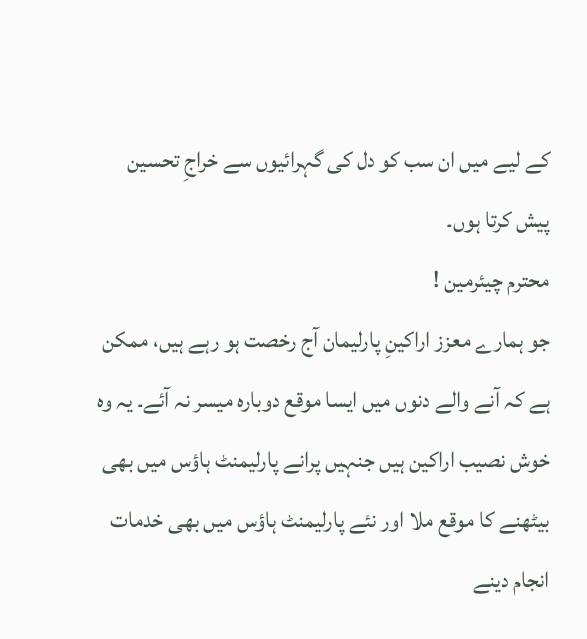کے لیے میں ان سب کو دل کی گہرائیوں سے خراجِ تحسین پیش کرتا ہوں۔
محترم چیئرمین !
جو ہمارے معزز اراکینِ پارلیمان آج رخصت ہو رہے ہیں، ممکن ہے کہ آنے والے دنوں میں ایسا موقع دوبارہ میسر نہ آئے۔ یہ وہ خوش نصیب اراکین ہیں جنہیں پرانے پارلیمنٹ ہاؤس میں بھی بیٹھنے کا موقع ملا اور نئے پارلیمنٹ ہاؤس میں بھی خدمات انجام دینے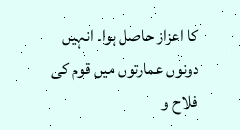کا اعزاز حاصل ہوا۔ انہیں دونوں عمارتوں میں قوم کی فلاح و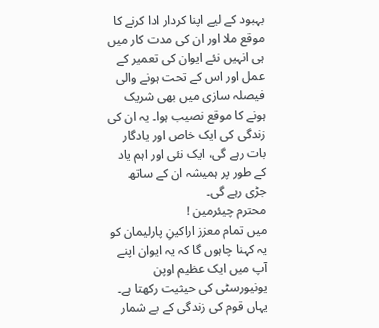بہبود کے لیے اپنا کردار ادا کرنے کا موقع ملا اور ان کی مدت کار میں ہی انہیں نئے ایوان کی تعمیر کے عمل اور اس کے تحت ہونے والی فیصلہ سازی میں بھی شریک ہونے کا موقع نصیب ہوا۔ یہ ان کی زندگی کی ایک خاص اور یادگار بات رہے گی، ایک نئی اور اہم یاد کے طور پر ہمیشہ ان کے ساتھ جڑی رہے گی۔
محترم چیئرمین !
میں تمام معزز اراکینِ پارلیمان کو یہ کہنا چاہوں گا کہ یہ ایوان اپنے آپ میں ایک عظیم اوپن یونیورسٹی کی حیثیت رکھتا ہے۔ یہاں قوم کی زندگی کے بے شمار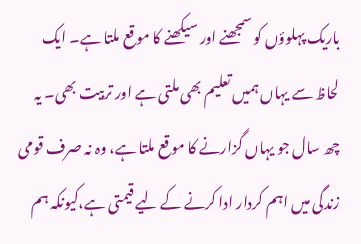باریک پہلوؤں کو سمجھنے اور سیکھنے کا موقع ملتا ہے۔ ایک لحاظ سے یہاں ہمیں تعلیم بھی ملتی ہے اور تربیت بھی۔ یہ چھ سال جو یہاں گزارنے کا موقع ملتا ہے، وہ نہ صرف قومی زندگی میں اہم کردار ادا کرنے کے لیے قیمتی ہے،کیونکہ ہم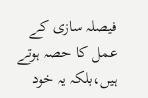فیصلہ سازی کے عمل کا حصہ ہوتے ہیں،بلکہ یہ خود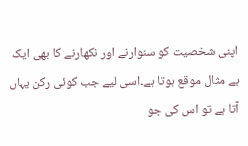اپنی شخصیت کو سنوارنے اور نکھارنے کا بھی ایک بے مثال موقع ہوتا ہے۔اسی لیے جب کوئی رکن یہاں آتا ہے تو اس کی جو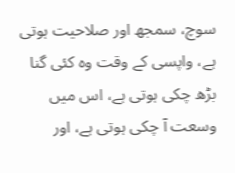سوچ، سمجھ اور صلاحیت ہوتی ہے، واپسی کے وقت وہ کئی گنا بڑھ چکی ہوتی ہے، اس میں وسعت آ چکی ہوتی ہے، اور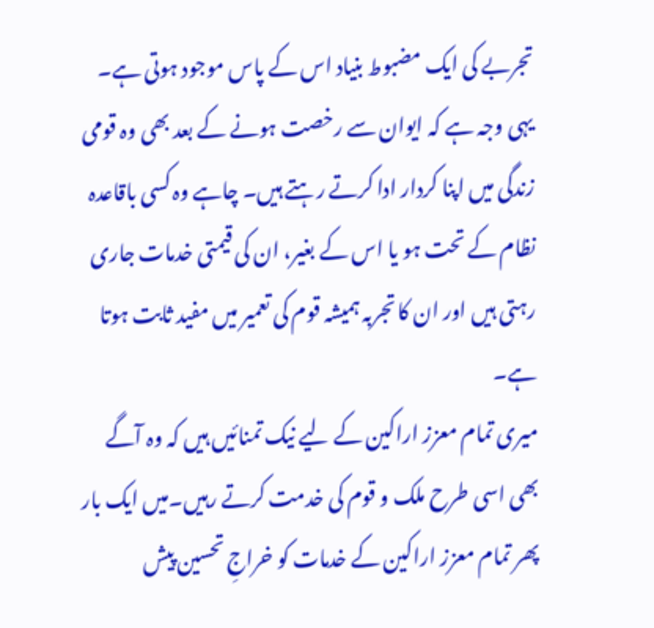تجربے کی ایک مضبوط بنیاد اس کے پاس موجود ہوتی ہے۔ یہی وجہ ہے کہ ایوان سے رخصت ہونے کے بعد بھی وہ قومی زندگی میں اپنا کردار ادا کرتے رہتے ہیں۔ چاہے وہ کسی باقاعدہ نظام کے تحت ہو یا اس کے بغیر، ان کی قیمتی خدمات جاری رہتی ہیں اور ان کا تجربہ ہمیشہ قوم کی تعمیر میں مفید ثابت ہوتا ہے۔
میری تمام معزز اراکین کے لیے نیک تمنائیں ہیں کہ وہ آگے بھی اسی طرح ملک و قوم کی خدمت کرتے رہیں۔میں ایک بار پھر تمام معزز اراکین کے خدمات کو خراجِ تحسین پیش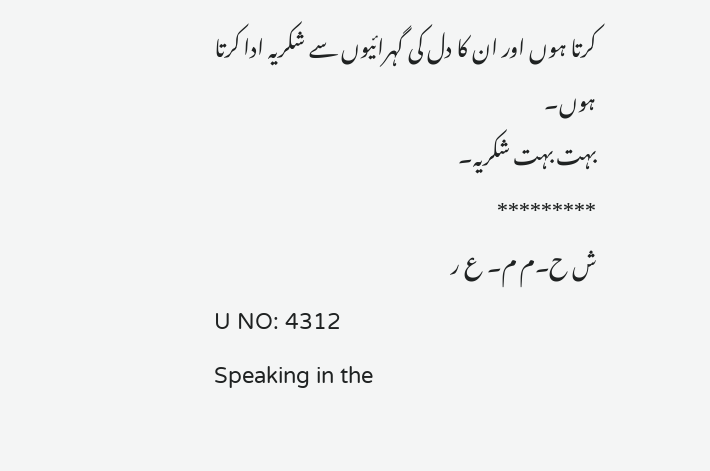کرتا ہوں اور ان کا دل کی گہرائیوں سے شکریہ ادا کرتا ہوں۔
بہت بہت شکریہ۔
*********
ش ح۔م م۔ ع ر
U NO: 4312
Speaking in the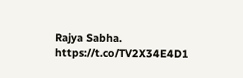Rajya Sabha. https://t.co/TV2X34E4D1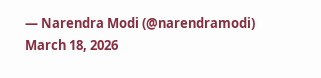— Narendra Modi (@narendramodi) March 18, 2026